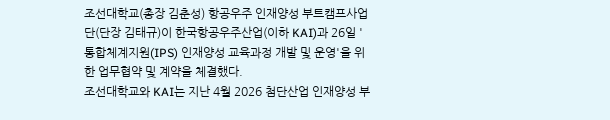조선대학교(총장 김춘성) 항공우주 인재양성 부트캠프사업단(단장 김태규)이 한국항공우주산업(이하 KAI)과 26일 '통합체계지원(IPS) 인재양성 교육과정 개발 및 운영'을 위한 업무협약 및 계약을 체결했다.
조선대학교와 KAI는 지난 4월 2026 첨단산업 인재양성 부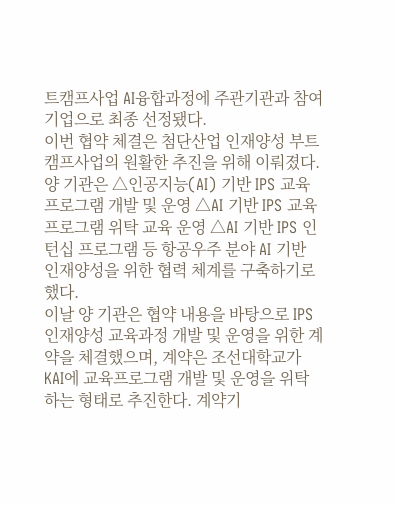트캠프사업 AI융합과정에 주관기관과 참여기업으로 최종 선정됐다.
이번 협약 체결은 첨단산업 인재양성 부트캠프사업의 원활한 추진을 위해 이뤄졌다. 양 기관은 △인공지능(AI) 기반 IPS 교육 프로그램 개발 및 운영 △AI 기반 IPS 교육프로그램 위탁 교육 운영 △AI 기반 IPS 인턴십 프로그램 등 항공우주 분야 AI 기반 인재양성을 위한 협력 체계를 구축하기로 했다.
이날 양 기관은 협약 내용을 바탕으로 IPS 인재양성 교육과정 개발 및 운영을 위한 계약을 체결했으며, 계약은 조선대학교가 KAI에 교육프로그램 개발 및 운영을 위탁하는 형태로 추진한다. 계약기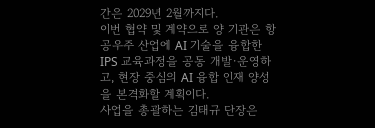간은 2029년 2월까지다.
이번 협약 및 계약으로 양 기관은 항공우주 산업에 AI 기술을 융합한 IPS 교육과정을 공동 개발·운영하고, 현장 중심의 AI 융합 인재 양성을 본격화할 계획이다.
사업을 총괄하는 김태규 단장은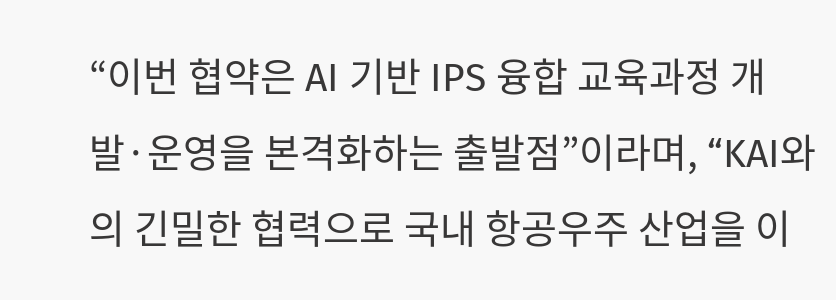“이번 협약은 AI 기반 IPS 융합 교육과정 개발·운영을 본격화하는 출발점”이라며, “KAI와의 긴밀한 협력으로 국내 항공우주 산업을 이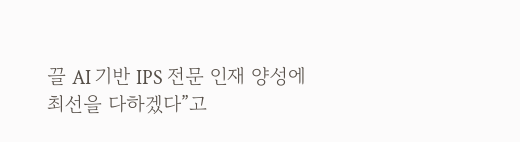끌 AI 기반 IPS 전문 인재 양성에 최선을 다하겠다”고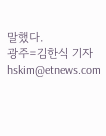말했다.
광주=김한식 기자 hskim@etnews.com